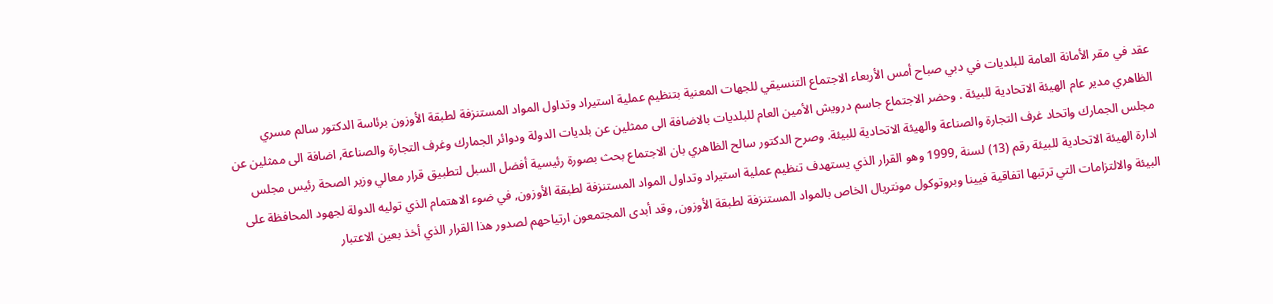عقد في مقر الأمانة العامة للبلديات في دبي صباح أمس الأربعاء الاجتماع التنسيقي للجهات المعنية بتنظيم عملية استيراد وتداول المواد المستنزفة لطبقة الأوزون برئاسة الدكتور سالم مسري الظاهري مدير عام الهيئة الاتحادية للبيئة . وحضر الاجتماع جاسم درويش الأمين العام للبلديات بالاضافة الى ممثلين عن بلديات الدولة ودوائر الجمارك وغرف التجارة والصناعة, اضافة الى ممثلين عن مجلس الجمارك واتحاد غرف التجارة والصناعة والهيئة الاتحادية للبيئة. وصرح الدكتور سالح الظاهري بان الاجتماع بحث بصورة رئيسية أفضل السبل لتطبيق قرار معالي وزير الصحة رئيس مجلس ادارة الهيئة الاتحادية للبيئة رقم (13) لسنة ,1999 وهو القرار الذي يستهدف تنظيم عملية استيراد وتداول المواد المستنزفة لطبقة الأوزون, في ضوء الاهتمام الذي توليه الدولة لجهود المحافظة على البيئة والالتزامات التي ترتبها اتفاقية فيينا وبروتوكول مونتريال الخاص بالمواد المستنزفة لطبقة الأوزون, وقد أبدى المجتمعون ارتياحهم لصدور هذا القرار الذي أخذ بعين الاعتبار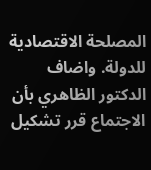المصلحة الاقتصادية للدولة. واضاف الدكتور الظاهري بأن الاجتماع قرر تشكيل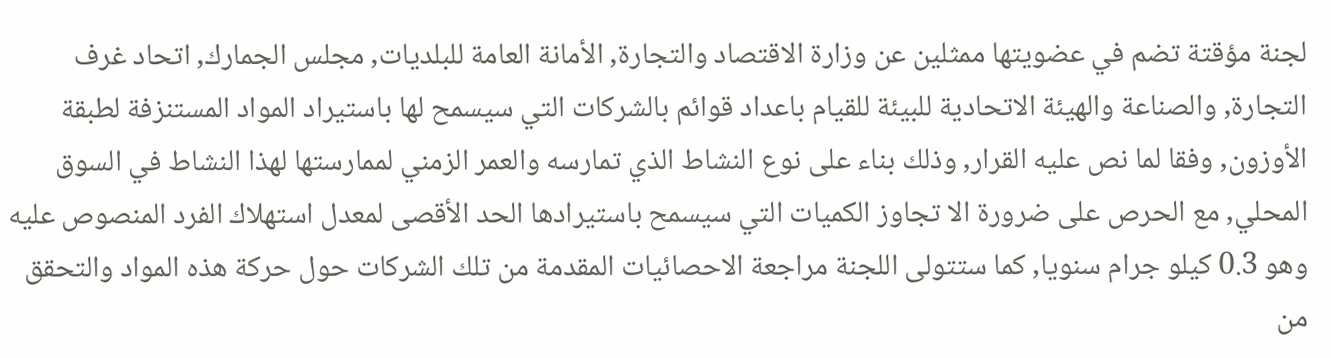لجنة مؤقتة تضم في عضويتها ممثلين عن وزارة الاقتصاد والتجارة, الأمانة العامة للبلديات, مجلس الجمارك, اتحاد غرف التجارة, والصناعة والهيئة الاتحادية للبيئة للقيام باعداد قوائم بالشركات التي سيسمح لها باستيراد المواد المستنزفة لطبقة الأوزون, وفقا لما نص عليه القرار, وذلك بناء على نوع النشاط الذي تمارسه والعمر الزمني لممارستها لهذا النشاط في السوق المحلي, مع الحرص على ضرورة الا تجاوز الكميات التي سيسمح باستيرادها الحد الأقصى لمعدل استهلاك الفرد المنصوص عليه وهو 0.3 كيلو جرام سنويا, كما ستتولى اللجنة مراجعة الاحصائيات المقدمة من تلك الشركات حول حركة هذه المواد والتحقق من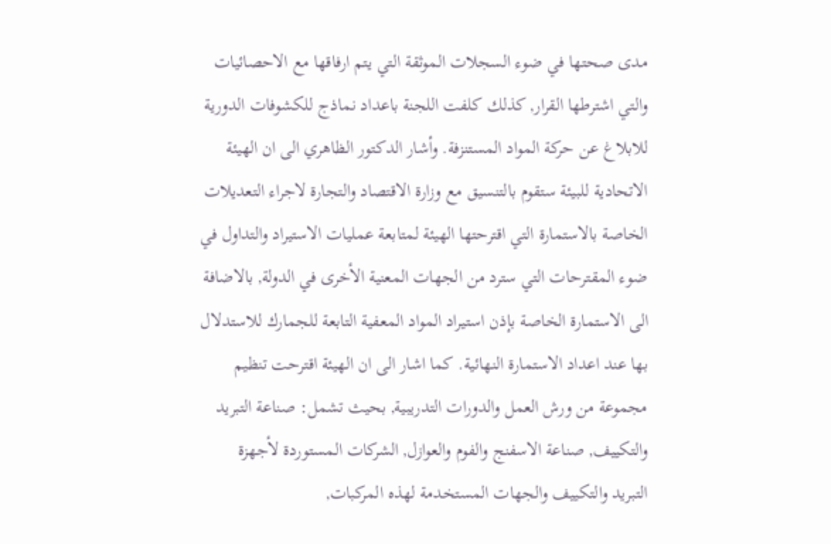مدى صحتها في ضوء السجلات الموثقة التي يتم ارفاقها مع الاحصائيات والتي اشترطها القرار, كذلك كلفت اللجنة باعداد نماذج للكشوفات الدورية للابلاغ عن حركة المواد المستنزفة. وأشار الدكتور الظاهري الى ان الهيئة الاتحادية للبيئة ستقوم بالتنسيق مع وزارة الاقتصاد والتجارة لاجراء التعديلات الخاصة بالاستمارة التي اقترحتها الهيئة لمتابعة عمليات الاستيراد والتداول في ضوء المقترحات التي سترد من الجهات المعنية الأخرى في الدولة, بالاضافة الى الاستمارة الخاصة بإذن استيراد المواد المعفية التابعة للجمارك للاستدلال بها عند اعداد الاستمارة النهائية. كما اشار الى ان الهيئة اقترحت تنظيم مجموعة من ورش العمل والدورات التدريبية, بحيث تشمل: صناعة التبريد والتكييف, صناعة الاسفنج والفوم والعوازل, الشركات المستوردة لأجهزة التبريد والتكييف والجهات المستخدمة لهذه المركبات,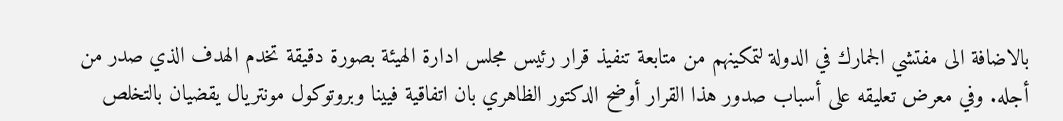بالاضافة الى مفتشي الجمارك في الدولة لتمكينهم من متابعة تنفيذ قرار رئيس مجلس ادارة الهيئة بصورة دقيقة تخدم الهدف الذي صدر من أجله. وفي معرض تعليقه على أسباب صدور هذا القرار أوضح الدكتور الظاهري بان اتفاقية فيينا وبروتوكول مونتريال يقضيان بالتخلص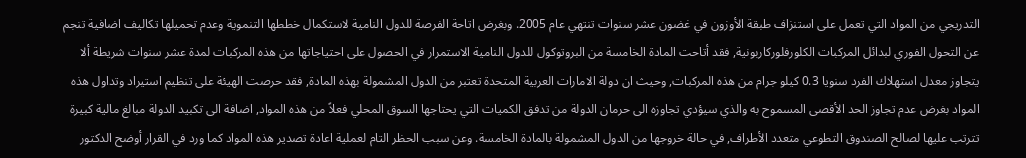التدريجي من المواد التي تعمل على استنزاف طبقة الأوزون في غضون عشر سنوات تنتهي عام 2005. وبغرض اتاحة الفرصة للدول النامية لاستكمال خططها التنموية وعدم تحميلها تكاليف اضافية تنجم عن التحول الفوري لبدائل المركبات الكلورفلوركاربونية, فقد أتاحت المادة الخامسة من البروتوكول للدول النامية الاستمرار في الحصول على احتياجاتها من هذه المركبات لمدة عشر سنوات شريطة ألا يتجاوز معدل استهلاك الفرد سنويا 0.3 كيلو جرام من هذه المركبات, وحيث ان دولة الامارات العربية المتحدة تعتبر من الدول المشمولة بهذه المادة, فقد حرصت الهيئة على تنظيم استيراد وتداول هذه المواد بغرض عدم تجاوز الحد الأقصى المسموح به والذي سيؤدي تجاوزه الى حرمان الدولة من تدفق الكميات التي يحتاجها السوق المحلي فعلاً من هذه المواد, اضافة الى تكبيد الدولة مبالغ مالية كبيرة تترتب عليها لصالح الصندوق التطوعي متعدد الأطراف, في حالة خروجها من الدول المشمولة بالمادة الخامسة. وعن سبب الحظر التام لعملية اعادة تصدير هذه المواد كما ورد في القرار أوضح الدكتور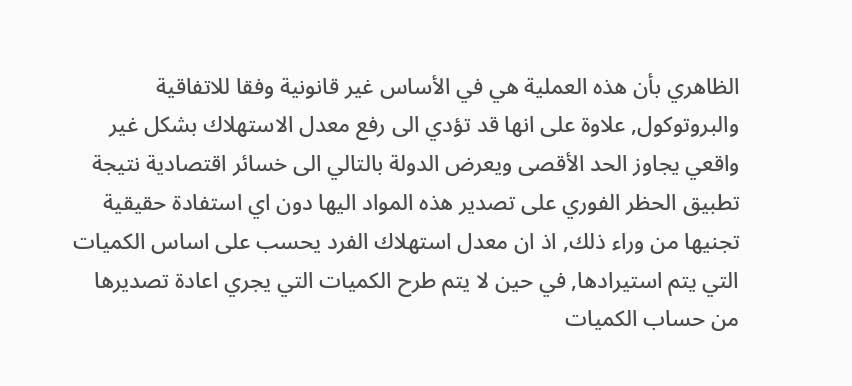الظاهري بأن هذه العملية هي في الأساس غير قانونية وفقا للاتفاقية والبروتوكول, علاوة على انها قد تؤدي الى رفع معدل الاستهلاك بشكل غير واقعي يجاوز الحد الأقصى ويعرض الدولة بالتالي الى خسائر اقتصادية نتيجة تطبيق الحظر الفوري على تصدير هذه المواد اليها دون اي استفادة حقيقية تجنيها من وراء ذلك, اذ ان معدل استهلاك الفرد يحسب على اساس الكميات التي يتم استيرادها, في حين لا يتم طرح الكميات التي يجري اعادة تصديرها من حساب الكميات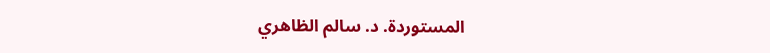المستوردة. د. سالم الظاهري